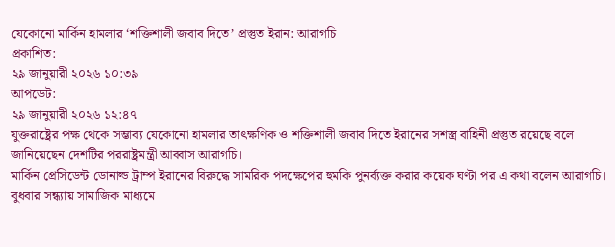যেকোনো মার্কিন হামলার ‘শক্তিশালী জবাব দিতে’ প্রস্তুত ইরান: আরাগচি
প্রকাশিত:
২৯ জানুয়ারী ২০২৬ ১০:৩৯
আপডেট:
২৯ জানুয়ারী ২০২৬ ১২:৪৭
যুক্তরাষ্ট্রের পক্ষ থেকে সম্ভাব্য যেকোনো হামলার তাৎক্ষণিক ও শক্তিশালী জবাব দিতে ইরানের সশস্ত্র বাহিনী প্রস্তুত রয়েছে বলে জানিয়েছেন দেশটির পররাষ্ট্রমন্ত্রী আব্বাস আরাগচি।
মার্কিন প্রেসিডেন্ট ডোনাল্ড ট্রাম্প ইরানের বিরুদ্ধে সামরিক পদক্ষেপের হুমকি পুনর্ব্যক্ত করার কয়েক ঘণ্টা পর এ কথা বলেন আরাগচি।
বুধবার সন্ধ্যায় সামাজিক মাধ্যমে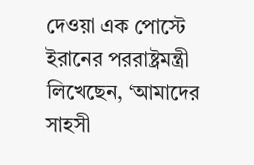দেওয়া এক পোস্টে ইরানের পররাষ্ট্রমন্ত্রী লিখেছেন, ‘আমাদের সাহসী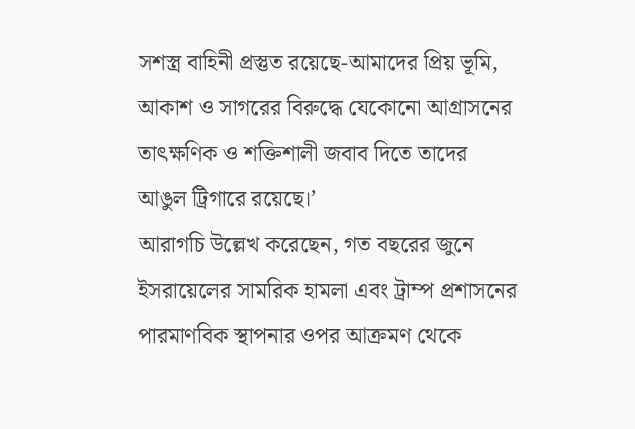সশস্ত্র বাহিনী প্রস্তুত রয়েছে-আমাদের প্রিয় ভূমি, আকাশ ও সাগরের বিরুদ্ধে যেকোনো আগ্রাসনের তাৎক্ষণিক ও শক্তিশালী জবাব দিতে তাদের আঙুল ট্রিগারে রয়েছে।’
আরাগচি উল্লেখ করেছেন, গত বছরের জুনে ইসরায়েলের সামরিক হামলা এবং ট্রাম্প প্রশাসনের পারমাণবিক স্থাপনার ওপর আক্রমণ থেকে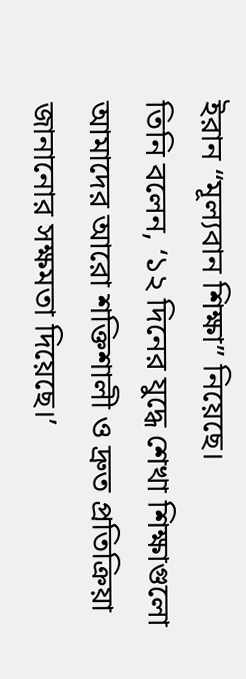ইরান “মূল্যবান শিক্ষা” নিয়েছে।
তিনি বলেন, ‘১২ দিনের যুদ্ধে শেখা শিক্ষাগুলো আমাদের আরো শক্তিশালী ও দ্রুত প্রতিক্রিয়া জানানোর সক্ষমতা দিয়েছে।’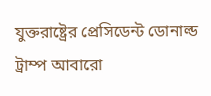যুক্তরাষ্ট্রের প্রেসিডেন্ট ডোনাল্ড ট্রাম্প আবারো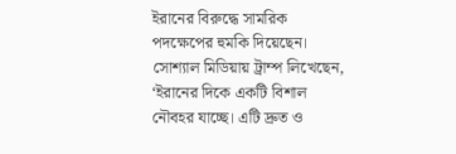ইরানের বিরুদ্ধে সামরিক পদক্ষেপের হুমকি দিয়েছেন। সোশ্যাল মিডিয়ায় ট্রাম্প লিখেছেন, ‘ইরানের দিকে একটি বিশাল নৌবহর যাচ্ছে। এটি দ্রুত ও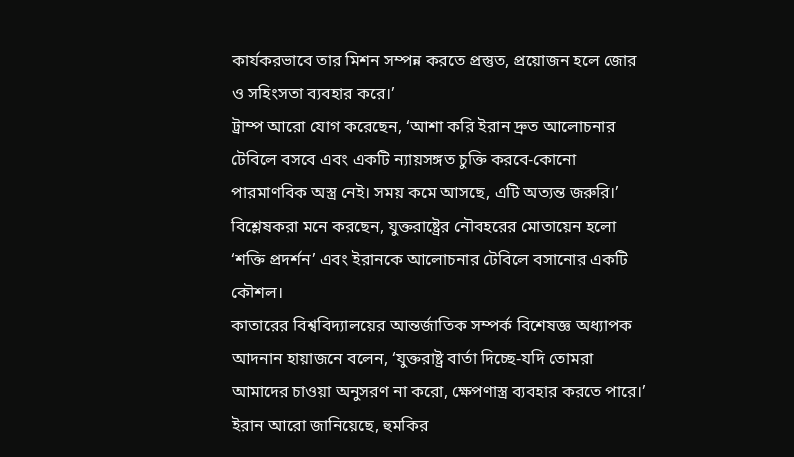কার্যকরভাবে তার মিশন সম্পন্ন করতে প্রস্তুত, প্রয়োজন হলে জোর ও সহিংসতা ব্যবহার করে।’
ট্রাম্প আরো যোগ করেছেন, ‘আশা করি ইরান দ্রুত আলোচনার টেবিলে বসবে এবং একটি ন্যায়সঙ্গত চুক্তি করবে-কোনো পারমাণবিক অস্ত্র নেই। সময় কমে আসছে, এটি অত্যন্ত জরুরি।’
বিশ্লেষকরা মনে করছেন, যুক্তরাষ্ট্রের নৌবহরের মোতায়েন হলো ‘শক্তি প্রদর্শন’ এবং ইরানকে আলোচনার টেবিলে বসানোর একটি কৌশল।
কাতারের বিশ্ববিদ্যালয়ের আন্তর্জাতিক সম্পর্ক বিশেষজ্ঞ অধ্যাপক আদনান হায়াজনে বলেন, ‘যুক্তরাষ্ট্র বার্তা দিচ্ছে-যদি তোমরা আমাদের চাওয়া অনুসরণ না করো, ক্ষেপণাস্ত্র ব্যবহার করতে পারে।’
ইরান আরো জানিয়েছে, হুমকির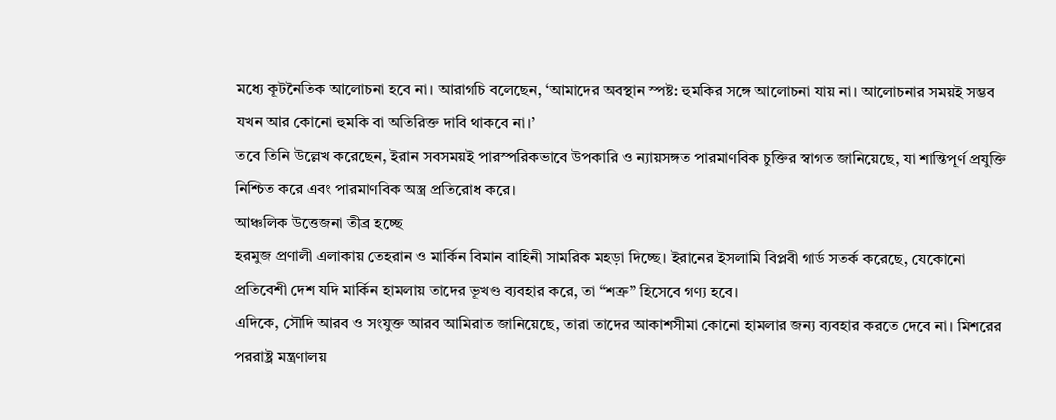মধ্যে কূটনৈতিক আলোচনা হবে না। আরাগচি বলেছেন, ‘আমাদের অবস্থান স্পষ্ট: হুমকির সঙ্গে আলোচনা যায় না। আলোচনার সময়ই সম্ভব যখন আর কোনো হুমকি বা অতিরিক্ত দাবি থাকবে না।’
তবে তিনি উল্লেখ করেছেন, ইরান সবসময়ই পারস্পরিকভাবে উপকারি ও ন্যায়সঙ্গত পারমাণবিক চুক্তির স্বাগত জানিয়েছে, যা শান্তিপূর্ণ প্রযুক্তি নিশ্চিত করে এবং পারমাণবিক অস্ত্র প্রতিরোধ করে।
আঞ্চলিক উত্তেজনা তীব্র হচ্ছে
হরমুজ প্রণালী এলাকায় তেহরান ও মার্কিন বিমান বাহিনী সামরিক মহড়া দিচ্ছে। ইরানের ইসলামি বিপ্লবী গার্ড সতর্ক করেছে, যেকোনো প্রতিবেশী দেশ যদি মার্কিন হামলায় তাদের ভূখণ্ড ব্যবহার করে, তা “শত্রু” হিসেবে গণ্য হবে।
এদিকে, সৌদি আরব ও সংযুক্ত আরব আমিরাত জানিয়েছে, তারা তাদের আকাশসীমা কোনো হামলার জন্য ব্যবহার করতে দেবে না। মিশরের পররাষ্ট্র মন্ত্রণালয়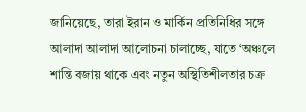জানিয়েছে, তারা ইরান ও মার্কিন প্রতিনিধির সঙ্গে আলাদা আলাদা আলোচনা চালাচ্ছে, যাতে ‘অঞ্চলে শান্তি বজায় থাকে এবং নতুন অস্থিতিশীলতার চক্র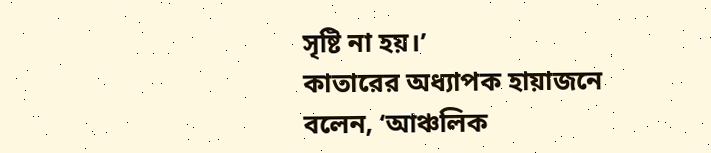সৃষ্টি না হয়।’
কাতারের অধ্যাপক হায়াজনে বলেন, ‘আঞ্চলিক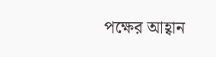পক্ষের আহ্বান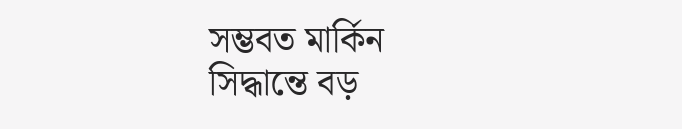সম্ভবত মার্কিন সিদ্ধান্তে বড়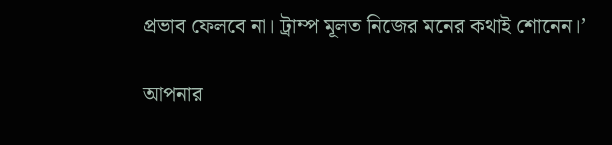প্রভাব ফেলবে না। ট্রাম্প মূলত নিজের মনের কথাই শোনেন।’

আপনার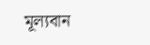মূল্যবান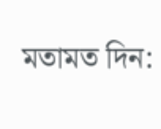মতামত দিন: